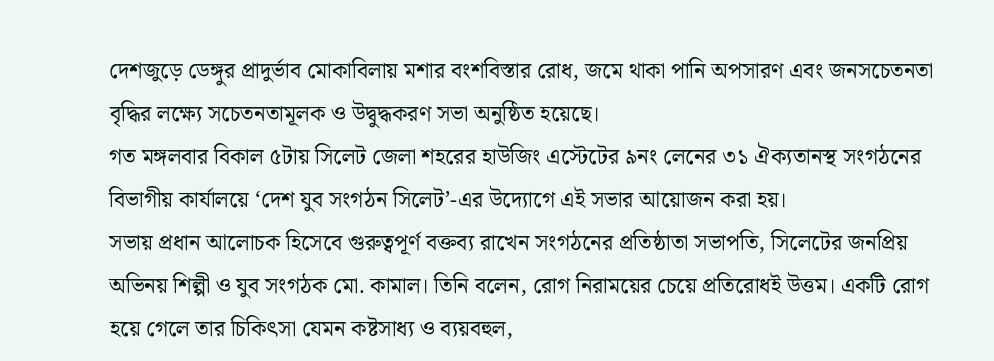দেশজুড়ে ডেঙ্গুর প্রাদুর্ভাব মোকাবিলায় মশার বংশবিস্তার রোধ, জমে থাকা পানি অপসারণ এবং জনসচেতনতা বৃদ্ধির লক্ষ্যে সচেতনতামূলক ও উদ্বুদ্ধকরণ সভা অনুষ্ঠিত হয়েছে।
গত মঙ্গলবার বিকাল ৫টায় সিলেট জেলা শহরের হাউজিং এস্টেটের ৯নং লেনের ৩১ ঐক্যতানস্থ সংগঠনের বিভাগীয় কার্যালয়ে ‘দেশ যুব সংগঠন সিলেট’-এর উদ্যোগে এই সভার আয়োজন করা হয়।
সভায় প্রধান আলোচক হিসেবে গুরুত্বপূর্ণ বক্তব্য রাখেন সংগঠনের প্রতিষ্ঠাতা সভাপতি, সিলেটের জনপ্রিয় অভিনয় শিল্পী ও যুব সংগঠক মো. কামাল। তিনি বলেন, রোগ নিরাময়ের চেয়ে প্রতিরোধই উত্তম। একটি রোগ হয়ে গেলে তার চিকিৎসা যেমন কষ্টসাধ্য ও ব্যয়বহুল,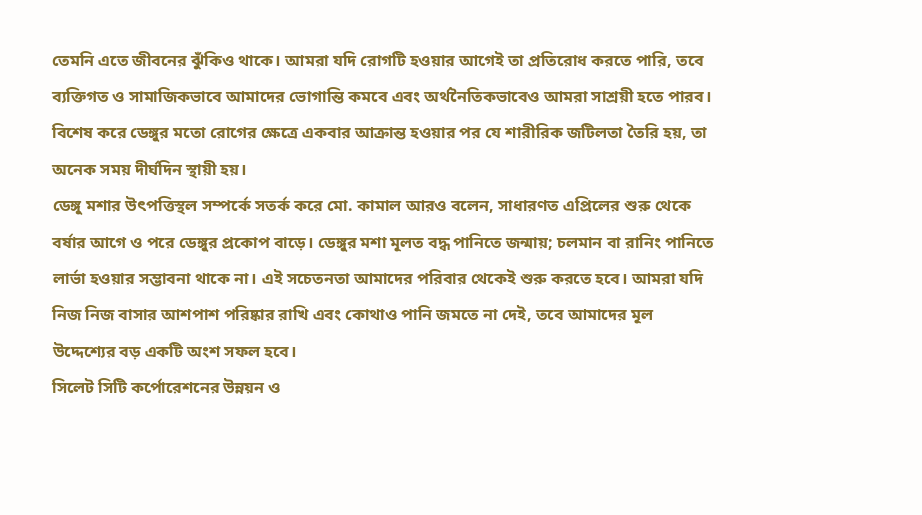তেমনি এতে জীবনের ঝুঁকিও থাকে। আমরা যদি রোগটি হওয়ার আগেই তা প্রতিরোধ করতে পারি, তবে ব্যক্তিগত ও সামাজিকভাবে আমাদের ভোগান্তি কমবে এবং অর্থনৈতিকভাবেও আমরা সাশ্রয়ী হতে পারব। বিশেষ করে ডেঙ্গুর মতো রোগের ক্ষেত্রে একবার আক্রান্ত হওয়ার পর যে শারীরিক জটিলতা তৈরি হয়, তা অনেক সময় দীর্ঘদিন স্থায়ী হয়।
ডেঙ্গু মশার উৎপত্তিস্থল সম্পর্কে সতর্ক করে মো. কামাল আরও বলেন, সাধারণত এপ্রিলের শুরু থেকে বর্ষার আগে ও পরে ডেঙ্গুর প্রকোপ বাড়ে। ডেঙ্গুর মশা মূলত বদ্ধ পানিতে জন্মায়; চলমান বা রানিং পানিতে লার্ভা হওয়ার সম্ভাবনা থাকে না। এই সচেতনতা আমাদের পরিবার থেকেই শুরু করতে হবে। আমরা যদি নিজ নিজ বাসার আশপাশ পরিষ্কার রাখি এবং কোথাও পানি জমতে না দেই, তবে আমাদের মূল উদ্দেশ্যের বড় একটি অংশ সফল হবে।
সিলেট সিটি কর্পোরেশনের উন্নয়ন ও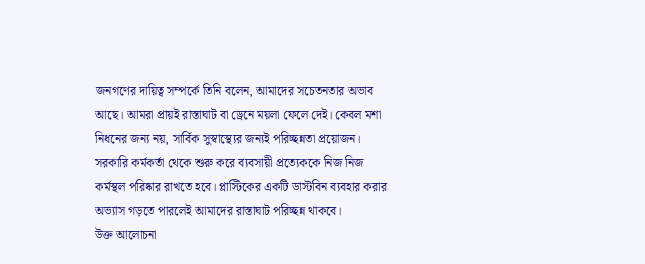জনগণের দায়িত্ব সম্পর্কে তিনি বলেন, আমাদের সচেতনতার অভাব আছে। আমরা প্রায়ই রাস্তাঘাট বা ড্রেনে ময়লা ফেলে দেই। কেবল মশা নিধনের জন্য নয়, সার্বিক সুস্বাস্থ্যের জন্যই পরিচ্ছন্নতা প্রয়োজন। সরকারি কর্মকর্তা থেকে শুরু করে ব্যবসায়ী প্রত্যেককে নিজ নিজ কর্মস্থল পরিষ্কার রাখতে হবে। প্লাস্টিকের একটি ডাস্টবিন ব্যবহার করার অভ্যাস গড়তে পারলেই আমাদের রাস্তাঘাট পরিচ্ছন্ন থাকবে।
উক্ত আলোচনা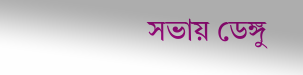সভায় ডেঙ্গু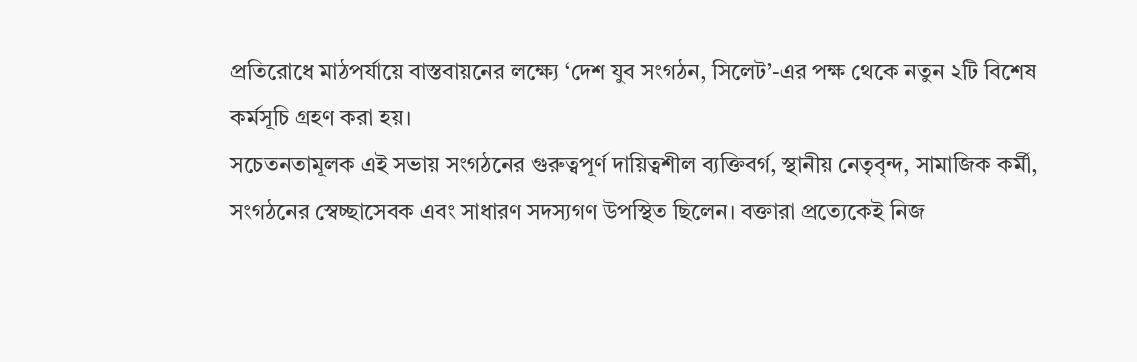প্রতিরোধে মাঠপর্যায়ে বাস্তবায়নের লক্ষ্যে ‘দেশ যুব সংগঠন, সিলেট’-এর পক্ষ থেকে নতুন ২টি বিশেষ কর্মসূচি গ্রহণ করা হয়।
সচেতনতামূলক এই সভায় সংগঠনের গুরুত্বপূর্ণ দায়িত্বশীল ব্যক্তিবর্গ, স্থানীয় নেতৃবৃন্দ, সামাজিক কর্মী, সংগঠনের স্বেচ্ছাসেবক এবং সাধারণ সদস্যগণ উপস্থিত ছিলেন। বক্তারা প্রত্যেকেই নিজ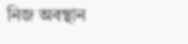নিজ অবস্থান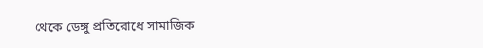থেকে ডেঙ্গু প্রতিরোধে সামাজিক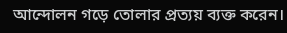আন্দোলন গড়ে তোলার প্রত্যয় ব্যক্ত করেন।